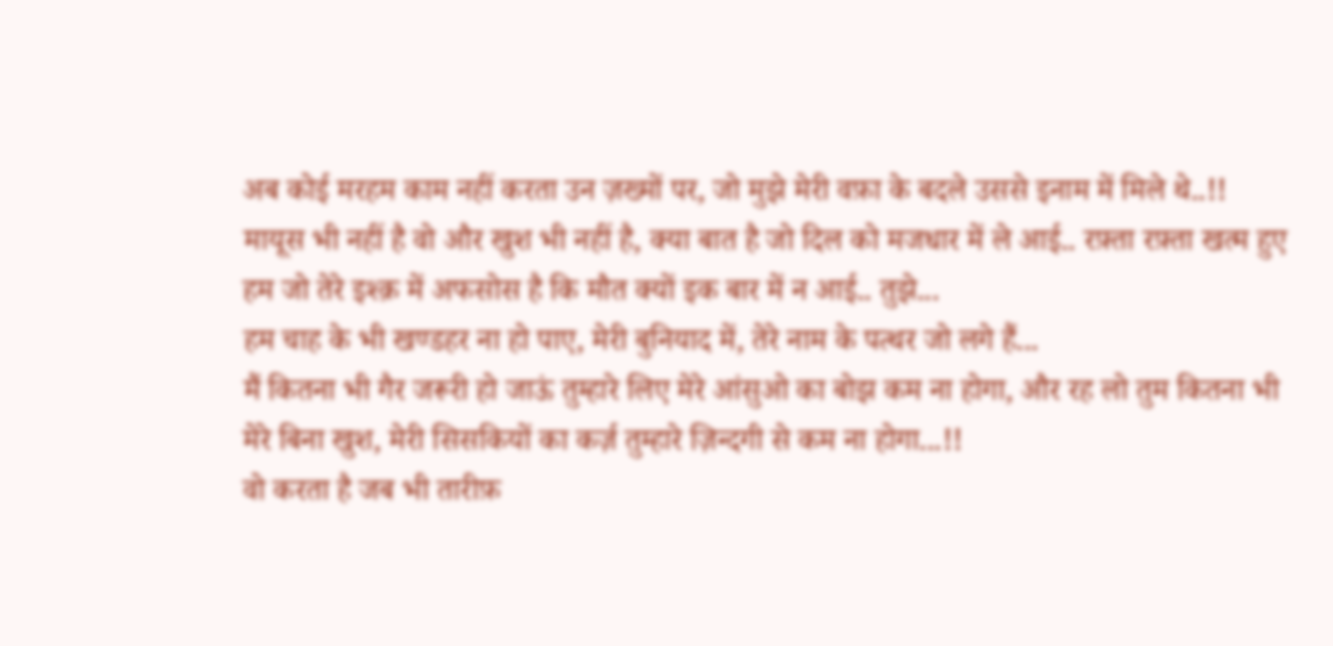अब कोई मरहम काम नहीं करता उन ज़ख्मों पर, जो मुझे मेरी वफ़ा के बदले उससे इनाम में मिले थे..!!
मायूस भी नहीं है वो और खुश भी नहीं है, क्या बात है जो दिल को मजधार में ले आई.. रफ़्ता रफ़्ता खत्म हुए हम जो तेरे इश्क़ में अफसोस है कि मौत क्यों इक बार में न आई.. तुझे...
हम चाह के भी खण्डहर ना हो पाए, मेरी बुनियाद में, तेरे नाम के पत्थर जो लगे हैं...
मैं कितना भी गैर जरूरी हो जाऊं तुम्हारे लिए मेरे आंसुओ का बोझ कम ना होगा, और रह लो तुम कितना भी मेरे बिना खुश, मेरी सिसकियों का कर्ज़ तुम्हारे ज़िन्दगी से कम ना होगा...!!
वो करता है जब भी तारीफ़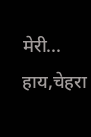मेरी... हाय,चेहरा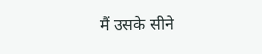मैं उसके सीने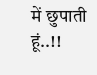में छुपाती हूं..!!